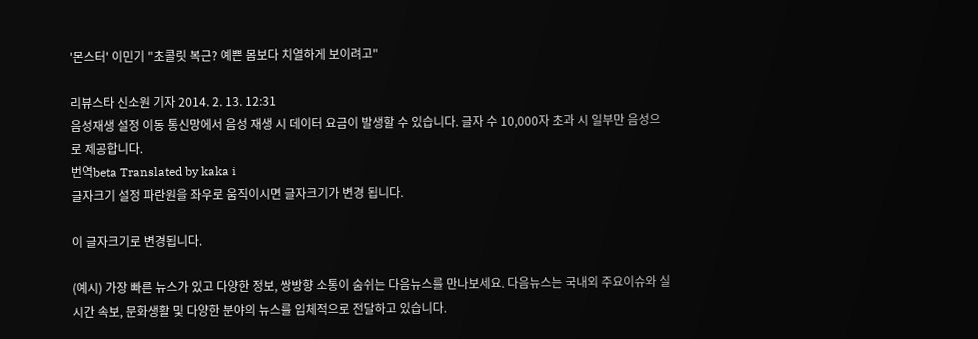'몬스터' 이민기 "초콜릿 복근? 예쁜 몸보다 치열하게 보이려고"

리뷰스타 신소원 기자 2014. 2. 13. 12:31
음성재생 설정 이동 통신망에서 음성 재생 시 데이터 요금이 발생할 수 있습니다. 글자 수 10,000자 초과 시 일부만 음성으로 제공합니다.
번역beta Translated by kaka i
글자크기 설정 파란원을 좌우로 움직이시면 글자크기가 변경 됩니다.

이 글자크기로 변경됩니다.

(예시) 가장 빠른 뉴스가 있고 다양한 정보, 쌍방향 소통이 숨쉬는 다음뉴스를 만나보세요. 다음뉴스는 국내외 주요이슈와 실시간 속보, 문화생활 및 다양한 분야의 뉴스를 입체적으로 전달하고 있습니다.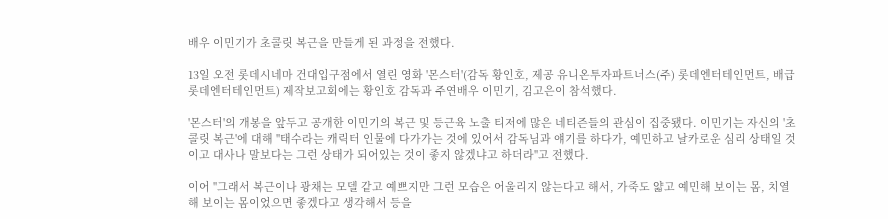배우 이민기가 초콜릿 복근을 만들게 된 과정을 전했다.

13일 오전 롯데시네마 건대입구점에서 열린 영화 '몬스터'(감독 황인호, 제공 유니온투자파트너스(주) 롯데엔터테인먼트, 배급 롯데엔터테인먼트) 제작보고회에는 황인호 감독과 주연배우 이민기, 김고은이 참석했다.

'몬스터'의 개봉을 앞두고 공개한 이민기의 복근 및 등근육 노출 티저에 많은 네티즌들의 관심이 집중됐다. 이민기는 자신의 '초콜릿 복근'에 대해 "태수라는 캐릭터 인물에 다가가는 것에 있어서 감독님과 얘기를 하다가, 예민하고 날카로운 심리 상태일 것이고 대사나 말보다는 그런 상태가 되어있는 것이 좋지 않겠냐고 하더라"고 전했다.

이어 "그래서 복근이나 광채는 모델 같고 예쁘지만 그런 모습은 어울리지 않는다고 해서, 가죽도 얇고 예민해 보이는 몸, 치열해 보이는 몸이었으면 좋겠다고 생각해서 등을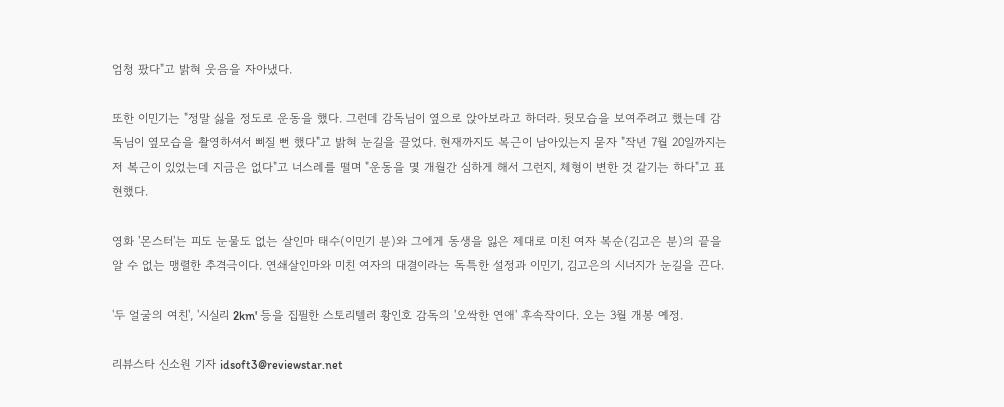엄청 팠다"고 밝혀 웃음을 자아냈다.

또한 이민기는 "정말 싫을 정도로 운동을 했다. 그런데 감독님이 옆으로 앉아보라고 하더라. 뒷모습을 보여주려고 했는데 감독님이 옆모습을 촬영하셔서 삐질 뻔 했다"고 밝혀 눈길을 끌었다. 현재까지도 복근이 남아있는지 묻자 "작년 7월 20일까지는 저 복근이 있었는데 지금은 없다"고 너스레를 떨며 "운동을 몇 개월간 심하게 해서 그런지, 체형이 변한 것 같기는 하다"고 표현했다.

영화 '몬스터'는 피도 눈물도 없는 살인마 태수(이민기 분)와 그에게 동생을 잃은 제대로 미친 여자 복순(김고은 분)의 끝을 알 수 없는 맹렬한 추격극이다. 연쇄살인마와 미친 여자의 대결이라는 독특한 설정과 이민기, 김고은의 시너지가 눈길을 끈다.

'두 얼굴의 여친', '시실리 2km' 등을 집필한 스토리텔러 황인호 감독의 '오싹한 연애' 후속작이다. 오는 3월 개봉 예정.

리뷰스타 신소원 기자 idsoft3@reviewstar.net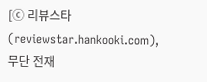[ⓒ 리뷰스타(reviewstar.hankooki.com), 무단 전재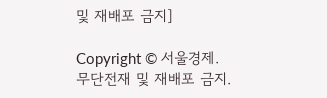및 재배포 금지]

Copyright © 서울경제. 무단전재 및 재배포 금지.